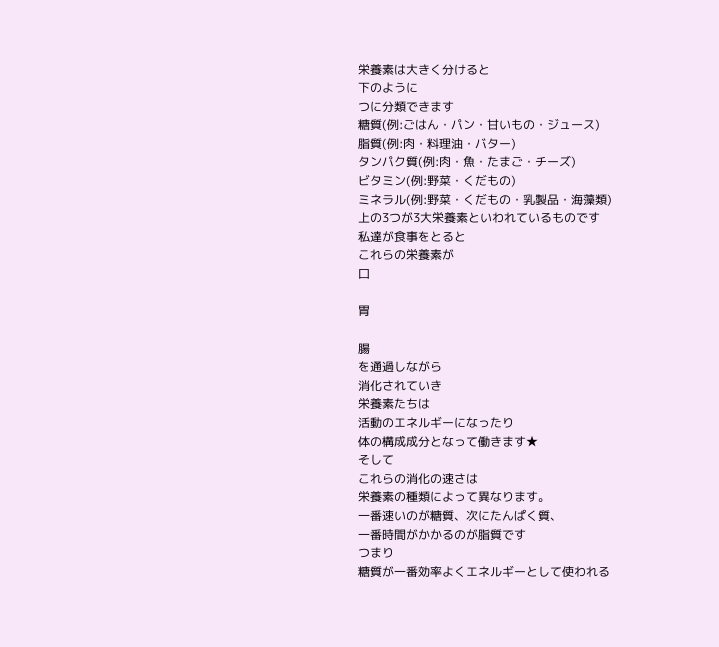栄養素は大きく分けると
下のように
つに分類できます
糖質(例:ごはん・パン・甘いもの・ジュース)
脂質(例:肉・料理油・バター)
タンパク質(例:肉・魚・たまご・チーズ)
ビタミン(例:野菜・くだもの)
ミネラル(例:野菜・くだもの・乳製品・海藻類)
上の3つが3大栄養素といわれているものです
私達が食事をとると
これらの栄養素が
口

胃

腸
を通過しながら
消化されていき
栄養素たちは
活動のエネルギーになったり
体の構成成分となって働きます★
そして
これらの消化の速さは
栄養素の種類によって異なります。
一番速いのが糖質、次にたんぱく質、
一番時間がかかるのが脂質です
つまり
糖質が一番効率よくエネルギーとして使われる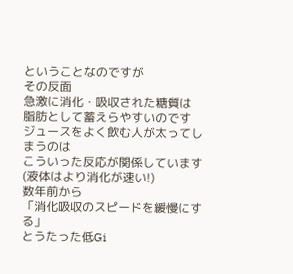ということなのですが
その反面
急激に消化・吸収された糖質は
脂肪として蓄えらやすいのです
ジュースをよく飲む人が太ってしまうのは
こういった反応が関係しています
(液体はより消化が速い!)
数年前から
「消化吸収のスピードを緩慢にする」
とうたった低Gi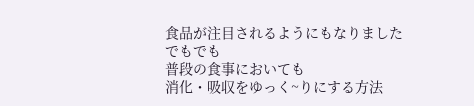食品が注目されるようにもなりました
でもでも
普段の食事においても
消化・吸収をゆっく~りにする方法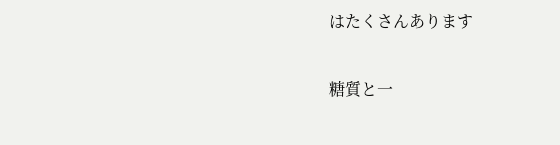はたくさんあります

糖質と一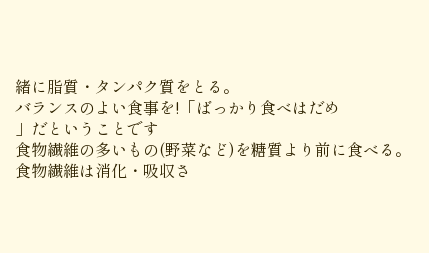緒に脂質・タンパク質をとる。
バランスのよい食事を!「ばっかり食べはだめ
」だということです
食物繊維の多いもの(野菜など)を糖質より前に食べる。
食物繊維は消化・吸収さ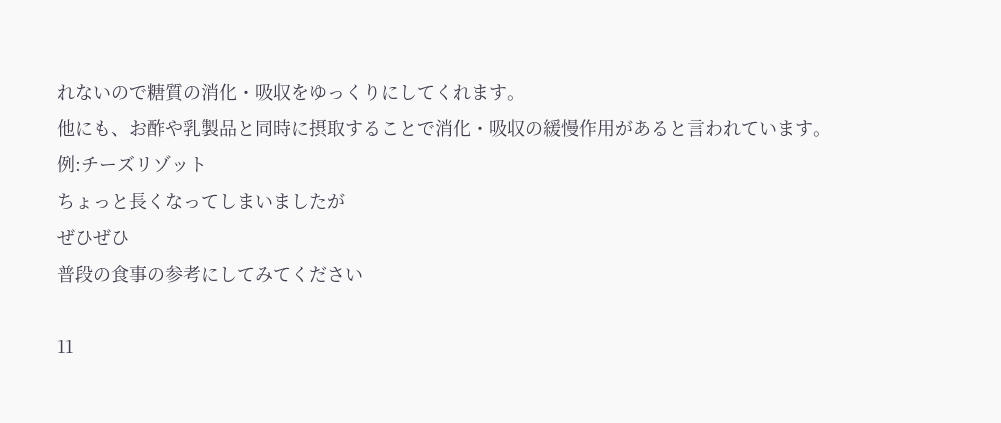れないので糖質の消化・吸収をゆっくりにしてくれます。
他にも、お酢や乳製品と同時に摂取することで消化・吸収の緩慢作用があると言われています。
例:チーズリゾット
ちょっと長くなってしまいましたが
ぜひぜひ
普段の食事の参考にしてみてください

11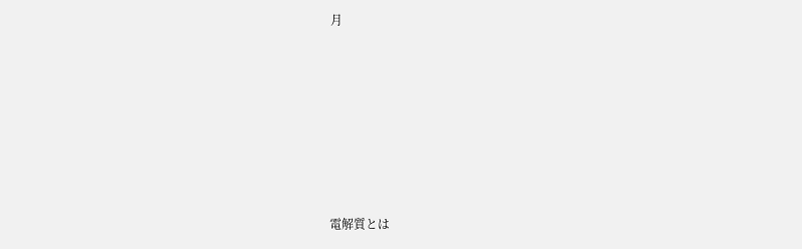月










電解質とは